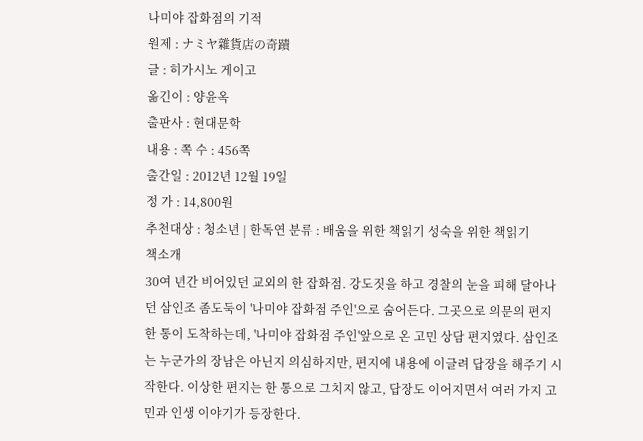나미야 잡화점의 기적
원제 : ナミヤ雜貨店の奇蹟
글 : 히가시노 게이고
옮긴이 : 양윤옥
출판사 : 현대문학
내용 : 쪽 수 : 456쪽
출간일 : 2012년 12월 19일
정 가 : 14,800원
추천대상 : 청소년 | 한독연 분류 : 배움을 위한 책읽기 성숙을 위한 책읽기
책소개
30여 년간 비어있던 교외의 한 잡화점. 강도짓을 하고 경찰의 눈을 피해 달아나던 삼인조 좀도둑이 '나미야 잡화점 주인'으로 숨어든다. 그곳으로 의문의 편지 한 통이 도착하는데, '나미야 잡화점 주인'앞으로 온 고민 상담 편지였다. 삼인조는 누군가의 장남은 아닌지 의심하지만, 편지에 내용에 이글려 답장을 해주기 시작한다. 이상한 편지는 한 통으로 그치지 않고, 답장도 이어지면서 여러 가지 고민과 인생 이야기가 등장한다.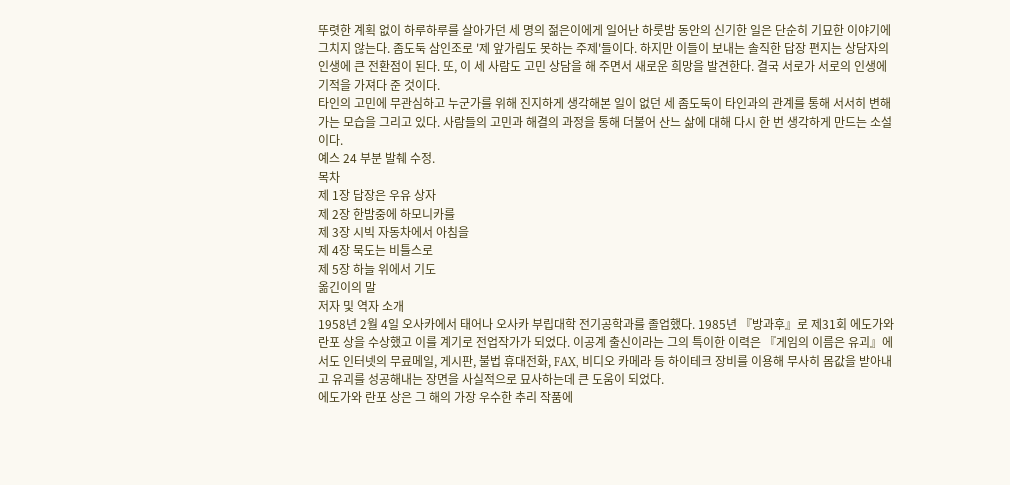뚜렷한 계획 없이 하루하루를 살아가던 세 명의 젊은이에게 일어난 하룻밤 동안의 신기한 일은 단순히 기묘한 이야기에 그치지 않는다. 좀도둑 삼인조로 '제 앞가림도 못하는 주제'들이다. 하지만 이들이 보내는 솔직한 답장 편지는 상담자의 인생에 큰 전환점이 된다. 또, 이 세 사람도 고민 상담을 해 주면서 새로운 희망을 발견한다. 결국 서로가 서로의 인생에 기적을 가져다 준 것이다.
타인의 고민에 무관심하고 누군가를 위해 진지하게 생각해본 일이 없던 세 좀도둑이 타인과의 관계를 통해 서서히 변해가는 모습을 그리고 있다. 사람들의 고민과 해결의 과정을 통해 더불어 산느 삶에 대해 다시 한 번 생각하게 만드는 소설이다.
예스 24 부분 발췌 수정.
목차
제 1장 답장은 우유 상자
제 2장 한밤중에 하모니카를
제 3장 시빅 자동차에서 아침을
제 4장 묵도는 비틀스로
제 5장 하늘 위에서 기도
옮긴이의 말
저자 및 역자 소개
1958년 2월 4일 오사카에서 태어나 오사카 부립대학 전기공학과를 졸업했다. 1985년 『방과후』로 제31회 에도가와 란포 상을 수상했고 이를 계기로 전업작가가 되었다. 이공계 출신이라는 그의 특이한 이력은 『게임의 이름은 유괴』에서도 인터넷의 무료메일, 게시판, 불법 휴대전화, FAX, 비디오 카메라 등 하이테크 장비를 이용해 무사히 몸값을 받아내고 유괴를 성공해내는 장면을 사실적으로 묘사하는데 큰 도움이 되었다.
에도가와 란포 상은 그 해의 가장 우수한 추리 작품에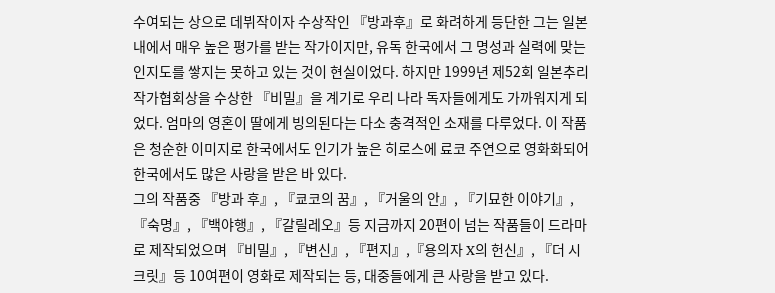수여되는 상으로 데뷔작이자 수상작인 『방과후』로 화려하게 등단한 그는 일본 내에서 매우 높은 평가를 받는 작가이지만, 유독 한국에서 그 명성과 실력에 맞는 인지도를 쌓지는 못하고 있는 것이 현실이었다. 하지만 1999년 제52회 일본추리작가협회상을 수상한 『비밀』을 계기로 우리 나라 독자들에게도 가까워지게 되었다. 엄마의 영혼이 딸에게 빙의된다는 다소 충격적인 소재를 다루었다. 이 작품은 청순한 이미지로 한국에서도 인기가 높은 히로스에 료코 주연으로 영화화되어 한국에서도 많은 사랑을 받은 바 있다.
그의 작품중 『방과 후』, 『쿄코의 꿈』, 『거울의 안』, 『기묘한 이야기』, 『숙명』, 『백야행』, 『갈릴레오』등 지금까지 20편이 넘는 작품들이 드라마로 제작되었으며 『비밀』, 『변신』, 『편지』,『용의자 X의 헌신』, 『더 시크릿』등 10여편이 영화로 제작되는 등, 대중들에게 큰 사랑을 받고 있다.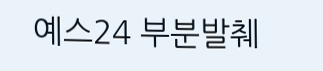예스24 부분발췌